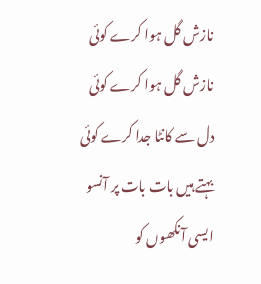نازش گل ہوا کرے کوئی
نازش گل ہوا کرے کوئی
دل سے کانٹا جدا کرے کوئی
بہتے ہیں بات بات پر آنسو
ایسی آنکھوں کو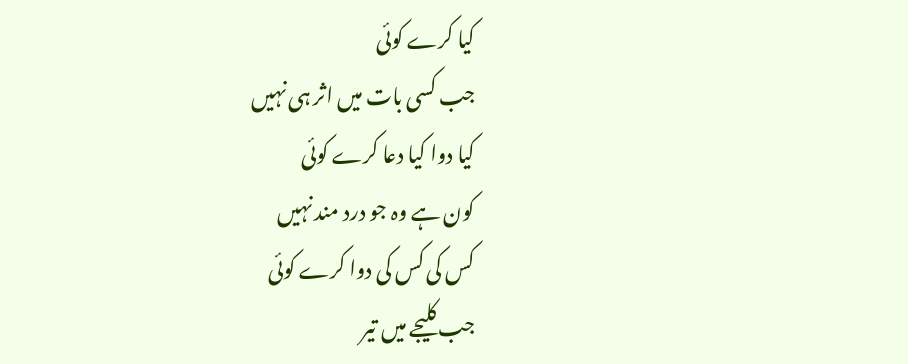کیا کرے کوئی
جب کسی بات میں اثر ہی نہیں
کیا دوا کیا دعا کرے کوئی
کون ہے وہ جو درد مند نہیں
کس کی کس کی دوا کرے کوئی
جب کلیجے میں تیر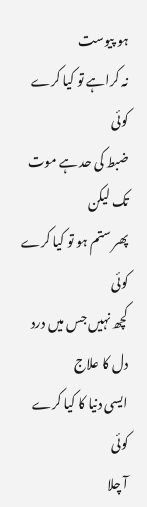ہو پیوست
نہ کراہے تو کیا کرے کوئی
ضبط کی حد ہے موت تک لیکن
پھر ستم ہو تو کیا کرے کوئی
کچھ نہیں جس میں درد دل کا علاج
ایسی دنیا کا کیا کرے کوئی
آ چلا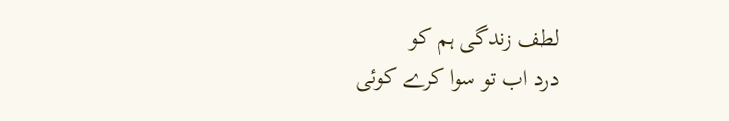لطف زندگی ہم کو
درد اب تو سوا کرے کوئی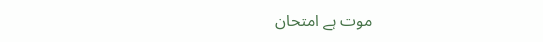موت ہے امتحان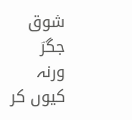شوق جگرؔ
ورنہ کیوں کر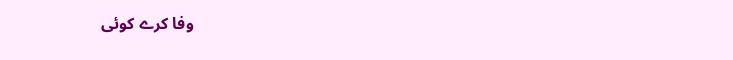وفا کرے کوئی